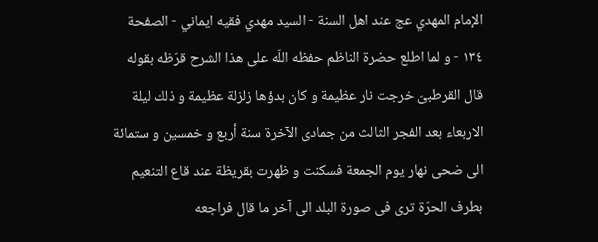الإمام المهدي عج عند اهل السنة - السيد مهدي فقيه ايماني - الصفحة ١٣٤ - و لما اطلع حضرة الناظم حفظه اللّه على هذا الشرح قرّظه بقوله
قال القرطبىّ خرجت نار عظيمة و كان بدؤها زلزلة عظيمة و ذلك ليلة الاربعاء بعد الفجر الثالث من جمادى الآخرة سنة أربع و خمسين و ستمائة الى ضحى نهار يوم الجمعة فسكنت و ظهرت بقريظة عند قاع التنعيم بطرف الحرّة ترى فى صورة البلد الى آخر ما قال فراجعه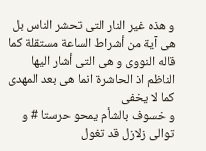و هذه غير النار التى تحشر الناس بل هى آية من أشراط الساعة مستقلة كما قاله النووى و هى التى أشار اليها الناظم اذ الحاشرة انما هى بعد المهدى كما لا يخفى
و خسوف بالشأم يمحو حرستا # و توالى زلازل قد تغول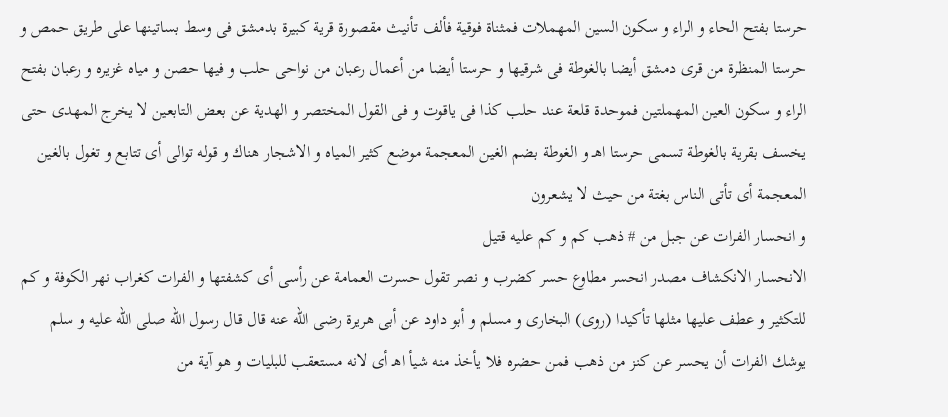حرستا بفتح الحاء و الراء و سكون السين المهملات فمثناة فوقية فألف تأنيث مقصورة قرية كبيرة بدمشق فى وسط بساتينها على طريق حمص و حرستا المنظرة من قرى دمشق أيضا بالغوطة فى شرقيها و حرستا أيضا من أعمال رعبان من نواحى حلب و فيها حصن و مياه غزيره و رعبان بفتح الراء و سكون العين المهملتين فموحدة قلعة عند حلب كذا فى ياقوت و فى القول المختصر و الهدية عن بعض التابعين لا يخرج المهدى حتى يخسف بقرية بالغوطة تسمى حرستا اهـ و الغوطة بضم الغين المعجمة موضع كثير المياه و الاشجار هناك و قوله توالى أى تتابع و تغول بالغين المعجمة أى تأتى الناس بغتة من حيث لا يشعرون
و انحسار الفرات عن جبل من # ذهب كم و كم عليه قتيل
الانحسار الانكشاف مصدر انحسر مطاوع حسر كضرب و نصر تقول حسرت العمامة عن رأسى أى كشفتها و الفرات كغراب نهر الكوفة و كم للتكثير و عطف عليها مثلها تأكيدا (روى) البخارى و مسلم و أبو داود عن أبى هريرة رضى اللّه عنه قال قال رسول اللّه صلى اللّه عليه و سلم يوشك الفرات أن يحسر عن كنز من ذهب فمن حضره فلا يأخذ منه شيأ اهـ أى لانه مستعقب للبليات و هو آية من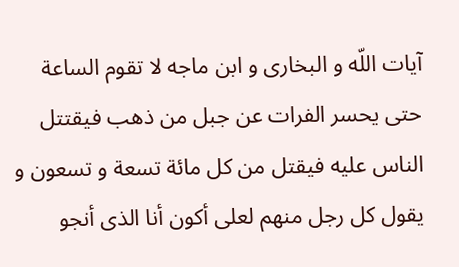آيات اللّه و البخارى و ابن ماجه لا تقوم الساعة حتى يحسر الفرات عن جبل من ذهب فيقتتل الناس عليه فيقتل من كل مائة تسعة و تسعون و يقول كل رجل منهم لعلى أكون أنا الذى أنجو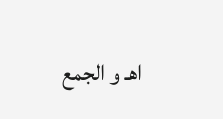اهـ و الجمع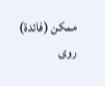ممكن (فائدة) روى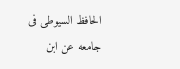الحافظ السيوطى فى جامعه عن ابن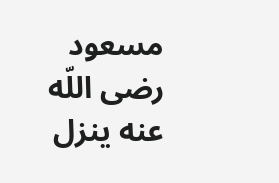مسعود رضى اللّه عنه ينزل